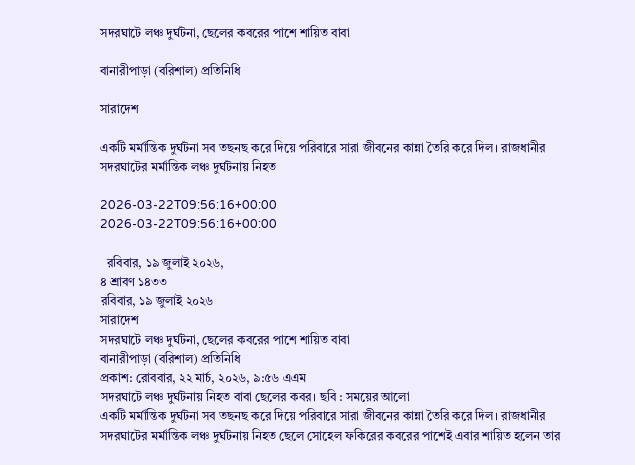সদরঘাটে লঞ্চ দুর্ঘটনা, ছেলের কবরের পাশে শায়িত বাবা

বানারীপাড়া (বরিশাল) প্রতিনিধি

সারাদেশ

একটি মর্মান্তিক দুর্ঘটনা সব তছনছ করে দিয়ে পরিবারে সারা জীবনের কান্না তৈরি করে দিল। রাজধানীর সদরঘাটের মর্মান্তিক লঞ্চ দুর্ঘটনায় নিহত

2026-03-22T09:56:16+00:00
2026-03-22T09:56:16+00:00

  রবিবার, ১৯ জুলাই ২০২৬,
৪ শ্রাবণ ১৪৩৩
রবিবার, ১৯ জুলাই ২০২৬
সারাদেশ
সদরঘাটে লঞ্চ দুর্ঘটনা, ছেলের কবরের পাশে শায়িত বাবা
বানারীপাড়া (বরিশাল) প্রতিনিধি
প্রকাশ: রোববার, ২২ মার্চ, ২০২৬, ৯:৫৬ এএম
সদরঘাটে লঞ্চ দুর্ঘটনায় নিহত বাবা ছেলের কবর। ছবি : সময়ের আলো
একটি মর্মান্তিক দুর্ঘটনা সব তছনছ করে দিয়ে পরিবারে সারা জীবনের কান্না তৈরি করে দিল। রাজধানীর সদরঘাটের মর্মান্তিক লঞ্চ দুর্ঘটনায় নিহত ছেলে সোহেল ফকিরের কবরের পাশেই এবার শায়িত হলেন তার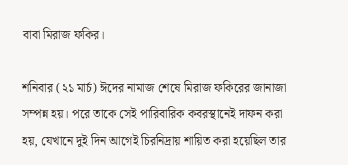বাবা মিরাজ ফকির।

শনিবার (২১ মার্চ) ঈদের নামাজ শেষে মিরাজ ফকিরের জানাজা সম্পন্ন হয়। পরে তাকে সেই পারিবারিক কবরস্থানেই দাফন করা হয়, যেখানে দুই দিন আগেই চিরনিদ্রায় শায়িত করা হয়েছিল তার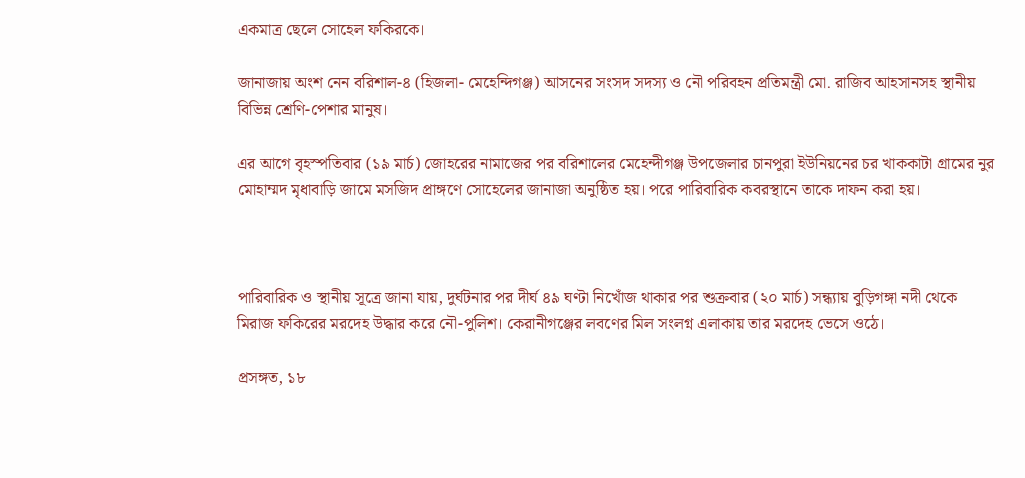একমাত্র ছেলে সোহেল ফকিরকে।

জানাজায় অংশ নেন বরিশাল-৪ (হিজলা- মেহেন্দিগঞ্জ) আসনের সংসদ সদস্য ও নৌ পরিবহন প্রতিমন্ত্রী মো. রাজিব আহসানসহ স্থানীয় বিভিন্ন শ্রেণি-পেশার মানুষ।

এর আগে বৃহস্পতিবার (১৯ মার্চ) জোহরের নামাজের পর বরিশালের মেহেন্দীগঞ্জ উপজেলার চানপুরা ইউনিয়নের চর খাককাটা গ্রামের নুর মোহাম্মদ মৃধাবাড়ি জামে মসজিদ প্রাঙ্গণে সোহেলের জানাজা অনুষ্ঠিত হয়। পরে পারিবারিক কবরস্থানে তাকে দাফন করা হয়।



পারিবারিক ও স্থানীয় সূত্রে জানা যায়, দুর্ঘটনার পর দীর্ঘ ৪৯ ঘণ্টা নিখোঁজ থাকার পর শুক্রবার (২০ মার্চ) সন্ধ্যায় বুড়িগঙ্গা নদী থেকে মিরাজ ফকিরের মরদেহ উদ্ধার করে নৌ-পুলিশ। কেরানীগঞ্জের লবণের মিল সংলগ্ন এলাকায় তার মরদেহ ভেসে ওঠে।

প্রসঙ্গত, ১৮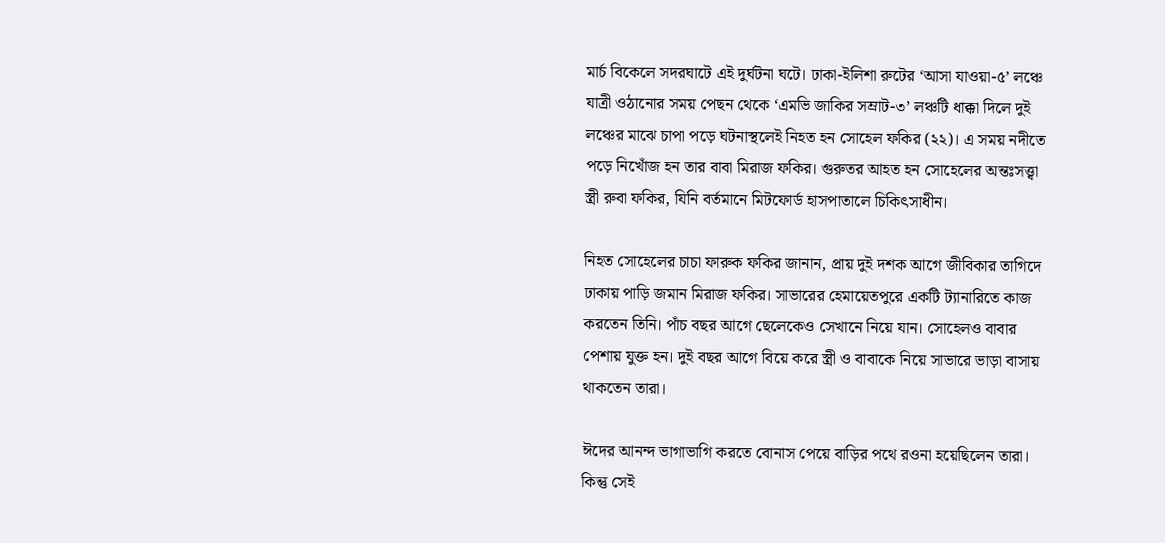মার্চ বিকেলে সদরঘাটে এই দুর্ঘটনা ঘটে। ঢাকা-ইলিশা রুটের ‘আসা যাওয়া-৫’ লঞ্চে যাত্রী ওঠানোর সময় পেছন থেকে ‘এমভি জাকির সম্রাট-৩’ লঞ্চটি ধাক্কা দিলে দুই লঞ্চের মাঝে চাপা পড়ে ঘটনাস্থলেই নিহত হন সোহেল ফকির (২২)। এ সময় নদীতে পড়ে নিখোঁজ হন তার বাবা মিরাজ ফকির। গুরুতর আহত হন সোহেলের অন্তঃসত্ত্বা স্ত্রী রুবা ফকির, যিনি বর্তমানে মিটফোর্ড হাসপাতালে চিকিৎসাধীন।

নিহত সোহেলের চাচা ফারুক ফকির জানান, প্রায় দুই দশক আগে জীবিকার তাগিদে ঢাকায় পাড়ি জমান মিরাজ ফকির। সাভারের হেমায়েতপুরে একটি ট্যানারিতে কাজ করতেন তিনি। পাঁচ বছর আগে ছেলেকেও সেখানে নিয়ে যান। সোহেলও বাবার পেশায় যুক্ত হন। দুই বছর আগে বিয়ে করে স্ত্রী ও বাবাকে নিয়ে সাভারে ভাড়া বাসায় থাকতেন তারা।

ঈদের আনন্দ ভাগাভাগি করতে বোনাস পেয়ে বাড়ির পথে রওনা হয়েছিলেন তারা। কিন্তু সেই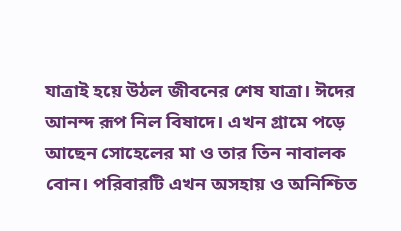যাত্রাই হয়ে উঠল জীবনের শেষ যাত্রা। ঈদের আনন্দ রূপ নিল বিষাদে। এখন গ্রামে পড়ে আছেন সোহেলের মা ও তার তিন নাবালক বোন। পরিবারটি এখন অসহায় ও অনিশ্চিত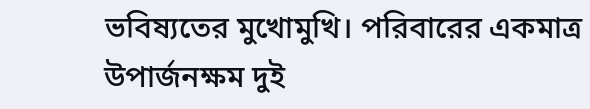ভবিষ্যতের মুখোমুখি। পরিবারের একমাত্র উপার্জনক্ষম দুই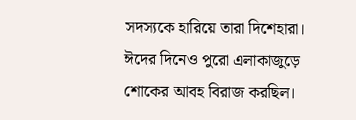সদস্যকে হারিয়ে তারা দিশেহারা। ঈদের দিনেও পুরো এলাকাজুড়ে শোকের আবহ বিরাজ করছিল।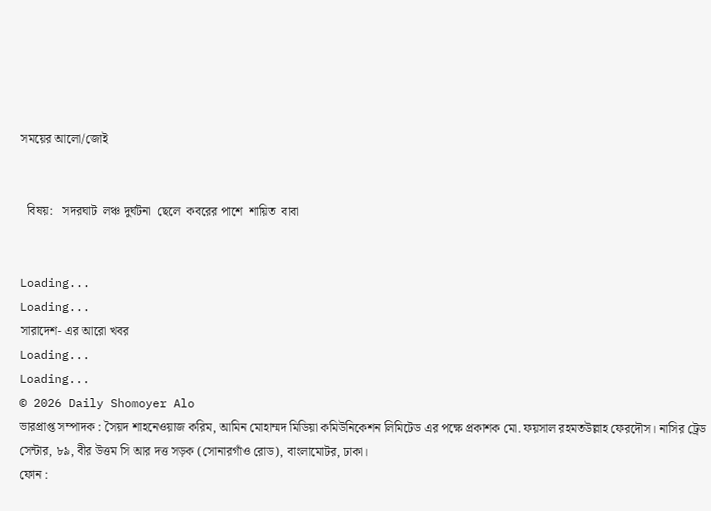সময়ের আলো/জোই


  বিষয়:   সদরঘাট  লঞ্চ দুর্ঘটনা  ছেলে  কবরের পাশে  শায়িত  বাবা


Loading...
Loading...
সারাদেশ- এর আরো খবর
Loading...
Loading...
© 2026 Daily Shomoyer Alo
ভারপ্রাপ্ত সম্পাদক : সৈয়দ শাহনেওয়াজ করিম, আমিন মোহাম্মদ মিডিয়া কমিউনিকেশন লিমিটেড এর পক্ষে প্রকাশক মো. ফয়সাল রহমতউল্লাহ ফেরদৌস। নাসির ট্রেড সেন্টার, ৮৯, বীর উত্তম সি আর দত্ত সড়ক (সোনারগাঁও রোড), বাংলামোটর, ঢাকা।
ফোন :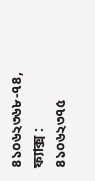৪১০৬২৩৬৮-৭৪, ফ্যাক্স : ৪১০৬২৩৭৫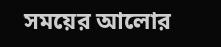সময়ের আলোর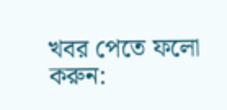খবর পেতে ফলো করুন: